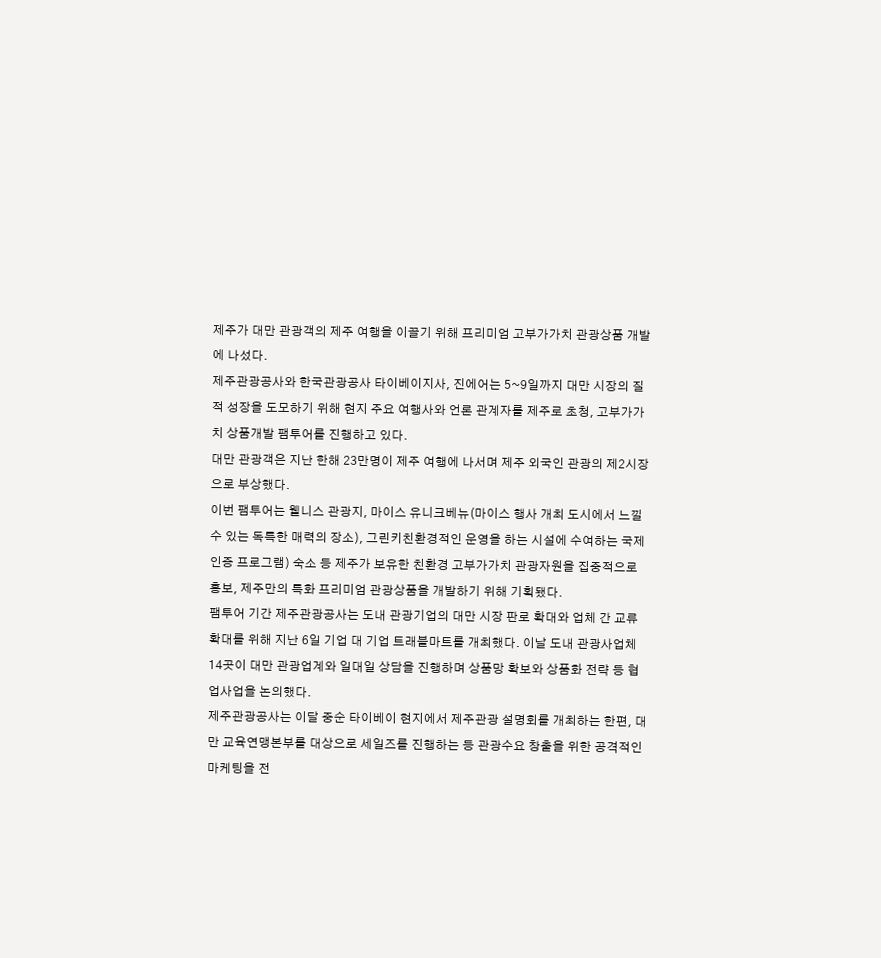제주가 대만 관광객의 제주 여행을 이끌기 위해 프리미엄 고부가가치 관광상품 개발에 나섰다.
제주관광공사와 한국관광공사 타이베이지사, 진에어는 5~9일까지 대만 시장의 질적 성장을 도모하기 위해 현지 주요 여행사와 언론 관계자를 제주로 초청, 고부가가치 상품개발 팸투어를 진행하고 있다.
대만 관광객은 지난 한해 23만명이 제주 여행에 나서며 제주 외국인 관광의 제2시장으로 부상했다.
이번 팸투어는 웰니스 관광지, 마이스 유니크베뉴(마이스 행사 개최 도시에서 느낄 수 있는 독특한 매력의 장소), 그린키친환경적인 운영을 하는 시설에 수여하는 국제 인증 프로그램) 숙소 등 제주가 보유한 친환경 고부가가치 관광자원을 집중적으로 홍보, 제주만의 특화 프리미엄 관광상품을 개발하기 위해 기획됐다.
팸투어 기간 제주관광공사는 도내 관광기업의 대만 시장 판로 확대와 업체 간 교류 확대를 위해 지난 6일 기업 대 기업 트래블마트를 개최했다. 이날 도내 관광사업체 14곳이 대만 관광업계와 일대일 상담을 진행하며 상품망 확보와 상품화 전략 등 협업사업을 논의했다.
제주관광공사는 이달 중순 타이베이 현지에서 제주관광 설명회를 개최하는 한편, 대만 교육연맹본부를 대상으로 세일즈를 진행하는 등 관광수요 창출을 위한 공격적인 마케팅을 전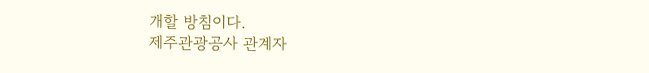개할 방침이다.
제주관광공사 관계자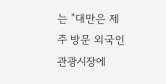는 "대만은 제주 방문 외국인 관광시장에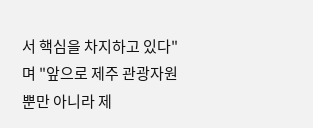서 핵심을 차지하고 있다"며 "앞으로 제주 관광자원뿐만 아니라 제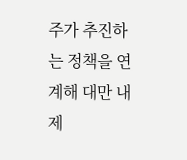주가 추진하는 정책을 연계해 대만 내 제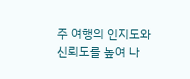주 여행의 인지도와 신뢰도를 높여 나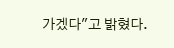가겠다"고 밝혔다.